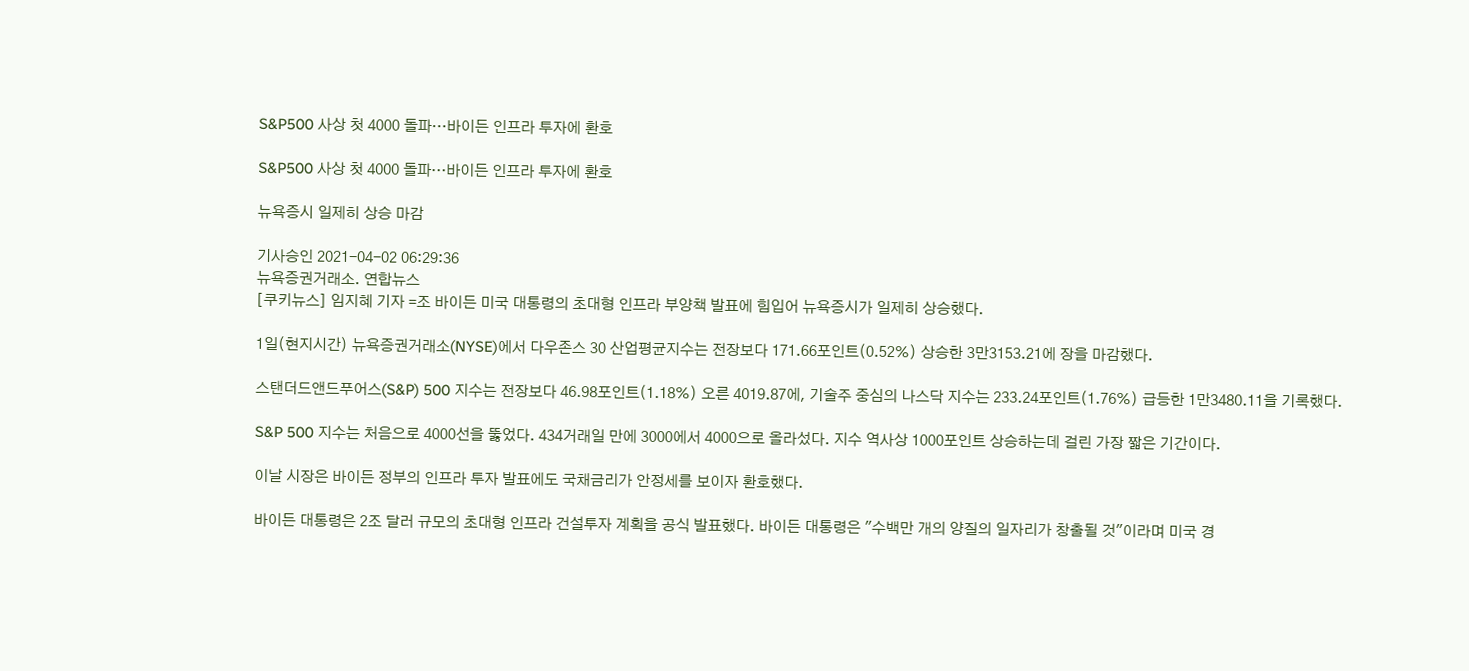S&P500 사상 첫 4000 돌파…바이든 인프라 투자에 환호

S&P500 사상 첫 4000 돌파…바이든 인프라 투자에 환호

뉴욕증시 일제히 상승 마감

기사승인 2021-04-02 06:29:36
뉴욕증권거래소. 연합뉴스
[쿠키뉴스] 임지혜 기자 =조 바이든 미국 대통령의 초대형 인프라 부양책 발표에 힘입어 뉴욕증시가 일제히 상승했다.

1일(현지시간) 뉴욕증권거래소(NYSE)에서 다우존스 30 산업평균지수는 전장보다 171.66포인트(0.52%) 상승한 3만3153.21에 장을 마감했다.

스탠더드앤드푸어스(S&P) 500 지수는 전장보다 46.98포인트(1.18%) 오른 4019.87에, 기술주 중심의 나스닥 지수는 233.24포인트(1.76%) 급등한 1만3480.11을 기록했다.

S&P 500 지수는 처음으로 4000선을 뚫었다. 434거래일 만에 3000에서 4000으로 올라섰다. 지수 역사상 1000포인트 상승하는데 걸린 가장 짧은 기간이다.

이날 시장은 바이든 정부의 인프라 투자 발표에도 국채금리가 안정세를 보이자 환호했다.

바이든 대통령은 2조 달러 규모의 초대형 인프라 건설투자 계획을 공식 발표했다. 바이든 대통령은 "수백만 개의 양질의 일자리가 창출될 것"이라며 미국 경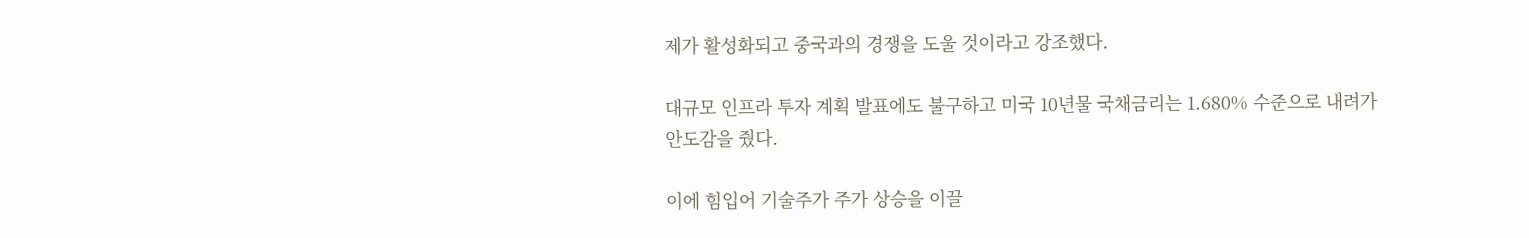제가 활성화되고 중국과의 경쟁을 도울 것이라고 강조했다.

대규모 인프라 투자 계획 발표에도 불구하고 미국 10년물 국채금리는 1.680% 수준으로 내려가 안도감을 줬다.

이에 힘입어 기술주가 주가 상승을 이끌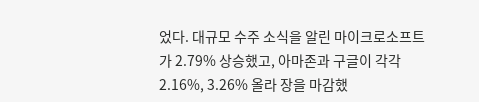었다. 대규모 수주 소식을 알린 마이크로소프트가 2.79% 상승했고, 아마존과 구글이 각각 2.16%, 3.26% 올라 장을 마감했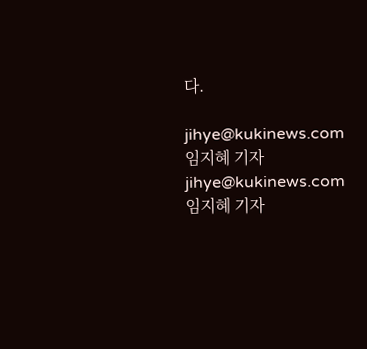다.

jihye@kukinews.com
임지혜 기자
jihye@kukinews.com
임지혜 기자